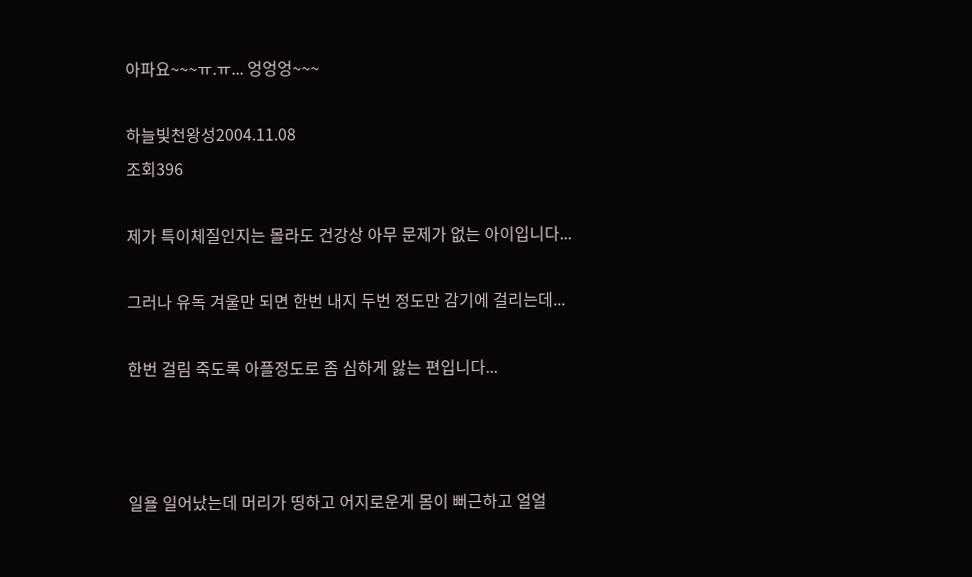아파요~~~ㅠ.ㅠ... 엉엉엉~~~

하늘빛천왕성2004.11.08
조회396

제가 특이체질인지는 몰라도 건강상 아무 문제가 없는 아이입니다...

그러나 유독 겨울만 되면 한번 내지 두번 정도만 감기에 걸리는데...

한번 걸림 죽도록 아플정도로 좀 심하게 앓는 편입니다...



일욜 일어났는데 머리가 띵하고 어지로운게 몸이 뻐근하고 얼얼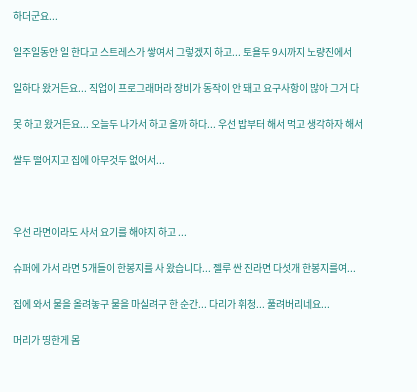하더군요...

일주일동안 일 한다고 스트레스가 쌓여서 그렇겠지 하고... 토욜두 9시까지 노량진에서

일하다 왔거든요... 직업이 프로그래머라 장비가 동작이 안 돼고 요구사항이 많아 그거 다

못 하고 왔거든요... 오늘두 나가서 하고 올까 하다... 우선 밥부터 해서 먹고 생각하자 해서

쌀두 떨어지고 집에 아무것두 없어서...



우선 라면이라도 사서 요기를 해야지 하고 ...

슈퍼에 가서 라면 5개들이 한봉지를 사 왔습니다... 젤루 싼 진라면 다섯개 한봉지를여...

집에 와서 물을 올려놓구 물을 마실려구 한 순간... 다리가 휘청... 풀려버리네요...

머리가 띵한게 몸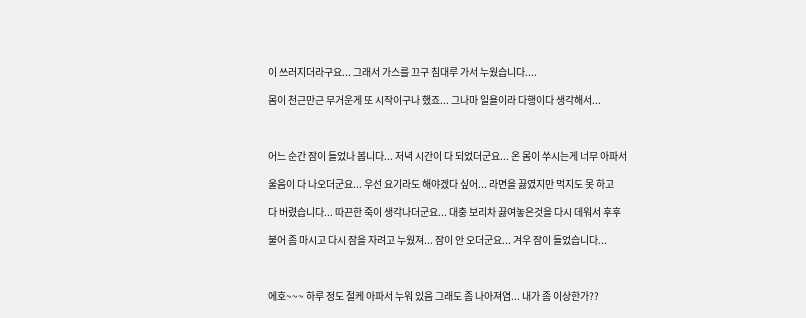이 쓰러지더라구요... 그래서 가스를 끄구 침대루 가서 누웠습니다....

몸이 천근만근 무거운게 또 시작이구나 했죠... 그나마 일욜이라 다행이다 생각해서...



어느 순간 잠이 들었나 봅니다... 저녁 시간이 다 되었더군요... 온 몸이 쑤시는게 너무 아파서

울음이 다 나오더군요... 우선 요기라도 해야겠다 싶어... 라면을 끓였지만 먹지도 못 하고

다 버렸습니다... 따끈한 죽이 생각나더군요... 대충 보리차 끓여놓은것을 다시 데워서 후후

불어 좀 마시고 다시 잠을 자려고 누웠져... 잠이 안 오더군요... 겨우 잠이 들었습니다...



에호~~~ 하루 정도 절케 아파서 누워 있음 그래도 좀 나아져염... 내가 좀 이상한가??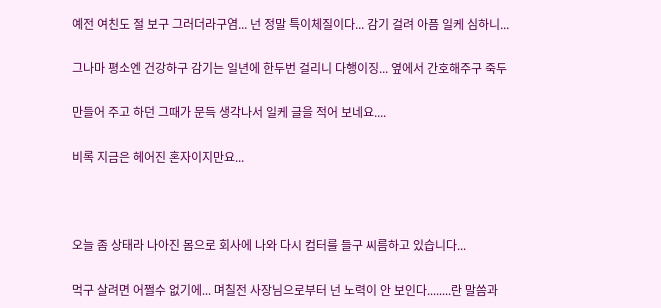예전 여친도 절 보구 그러더라구염... 넌 정말 특이체질이다... 감기 걸려 아픔 일케 심하니...

그나마 평소엔 건강하구 감기는 일년에 한두번 걸리니 다행이징... 옆에서 간호해주구 죽두

만들어 주고 하던 그때가 문득 생각나서 일케 글을 적어 보네요....

비록 지금은 헤어진 혼자이지만요...



오늘 좀 상태라 나아진 몸으로 회사에 나와 다시 컴터를 들구 씨름하고 있습니다...

먹구 살려면 어쩔수 없기에... 며칠전 사장님으로부터 넌 노력이 안 보인다........란 말씀과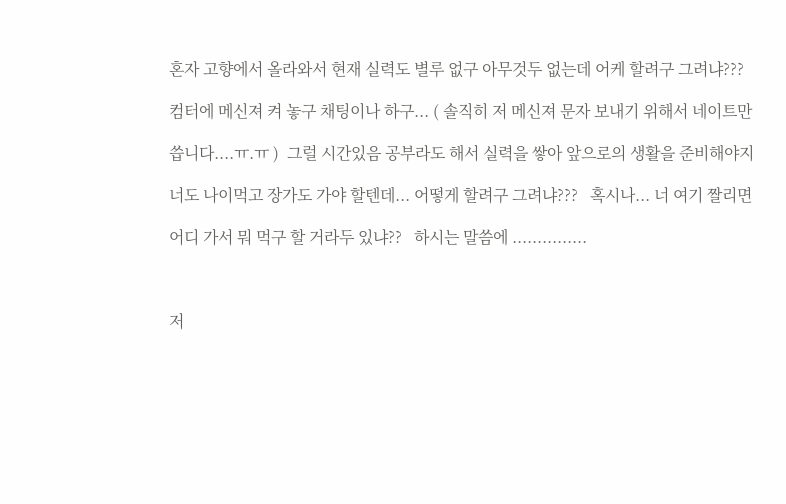혼자 고향에서 올라와서 현재 실력도 별루 없구 아무것두 없는데 어케 할려구 그려냐???

컴터에 메신져 켜 놓구 채팅이나 하구... ( 솔직히 저 메신져 문자 보내기 위해서 네이트만

씁니다....ㅠ.ㅠ )  그럴 시간있음 공부라도 해서 실력을 쌓아 앞으로의 생활을 준비해야지

너도 나이먹고 장가도 가야 할텐데... 어떻게 할려구 그려냐???   혹시나... 너 여기 짤리면

어디 가서 뭐 먹구 할 거라두 있냐??   하시는 말씀에 ...............



저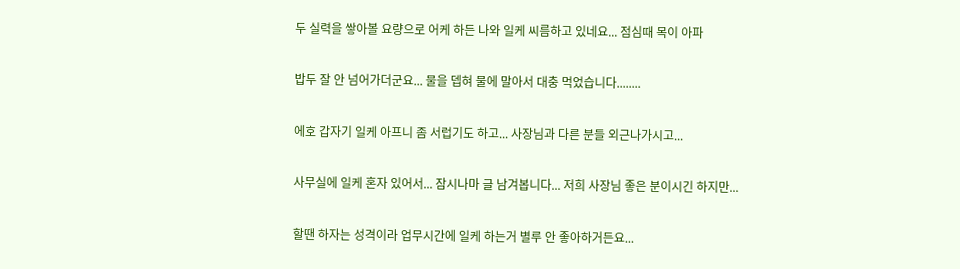두 실력을 쌓아볼 요량으로 어케 하든 나와 일케 씨름하고 있네요... 점심때 목이 아파

밥두 잘 안 넘어가더군요... 물을 뎁혀 물에 말아서 대충 먹었습니다........

에호 갑자기 일케 아프니 좀 서럽기도 하고... 사장님과 다른 분들 외근나가시고...

사무실에 일케 혼자 있어서... 잠시나마 글 남겨봅니다... 저희 사장님 좋은 분이시긴 하지만...

할땐 하자는 성격이라 업무시간에 일케 하는거 별루 안 좋아하거든요...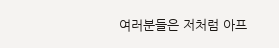여러분들은 저처럼 아프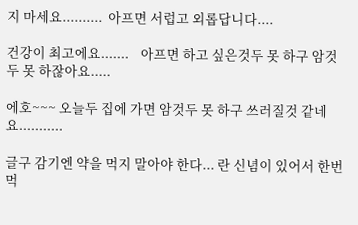지 마세요..........  아프면 서럽고 외롭답니다....

건강이 최고에요.......    아프면 하고 싶은것두 못 하구 암것두 못 하잖아요.....

에호~~~ 오늘두 집에 가면 암것두 못 하구 쓰러질것 같네요...........

글구 감기엔 약을 먹지 말아야 한다... 란 신념이 있어서 한번먹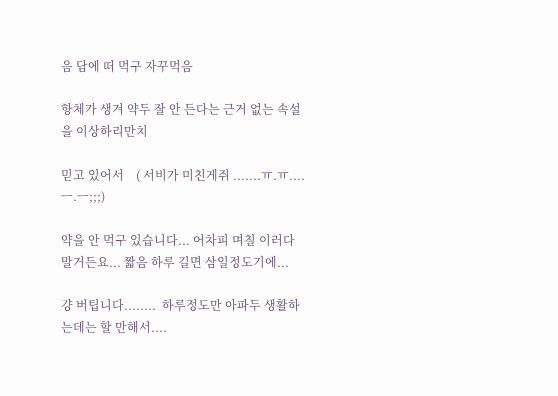음 담에 떠 먹구 자꾸먹음

항체가 생겨 약두 잘 안 든다는 근거 없는 속설을 이상하리만치

믿고 있어서    ( 서비가 미친게쥐 .......ㅠ.ㅠ....ㅡ.ㅡ;;;)

약을 안 먹구 있습니다... 어차피 며칠 이러다 말거든요... 짧음 하루 길면 삼일정도기에...

걍 버팁니다........  하루정도만 아파두 생활하는데는 할 만해서....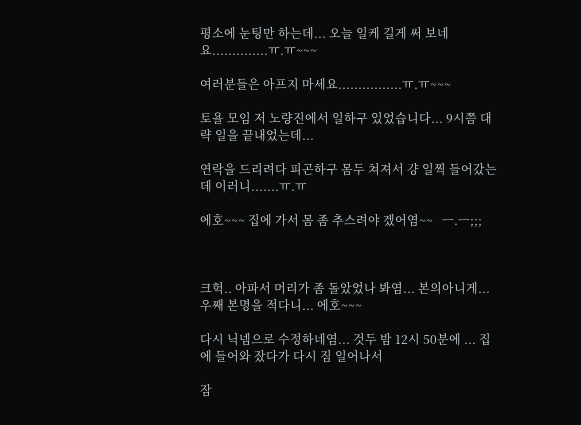평소에 눈팅만 하는데... 오늘 일케 길게 써 보네요..............ㅠ.ㅠ~~~

여러분들은 아프지 마세요................ㅠ.ㅠ~~~

토욜 모임 저 노량진에서 일하구 있었습니다... 9시쯤 대략 일을 끝내었는데...

연락을 드리려다 피곤하구 몸두 쳐져서 걍 일찍 들어갔는데 이러니.......ㅠ.ㅠ

에호~~~ 집에 가서 몸 좀 추스려야 겠어염~~   ㅡ.ㅡ;;;



크헉.. 아파서 머리가 좀 돌았었나 봐염... 본의아니게... 우째 본명을 적다니... 에호~~~

다시 닉넴으로 수정하네염... 것두 밤 12시 50분에 ... 집에 들어와 잤다가 다시 짐 일어나서

잠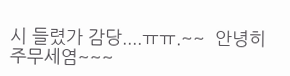시 들렸가 감당....ㅠㅠ.~~  안녕히 주무세염~~~